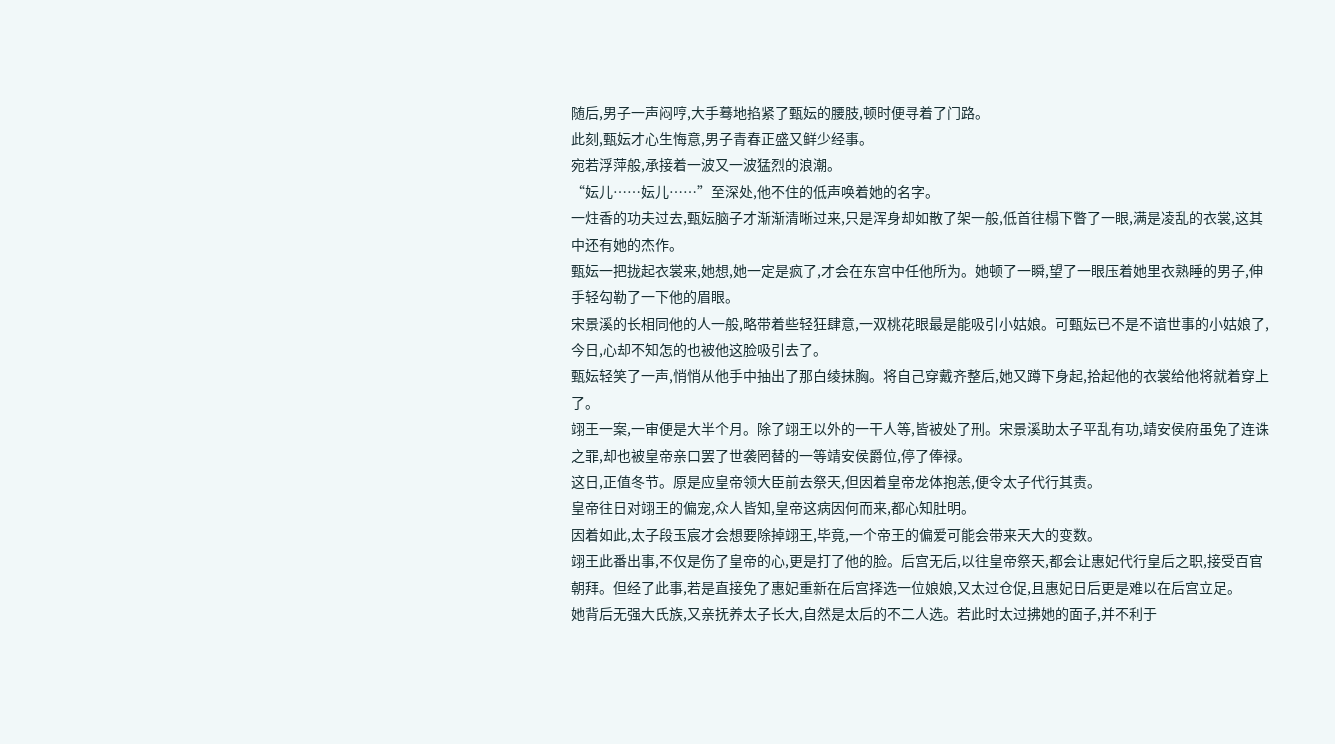随后,男子一声闷哼,大手蓦地掐紧了甄妘的腰肢,顿时便寻着了门路。
此刻,甄妘才心生悔意,男子青春正盛又鲜少经事。
宛若浮萍般,承接着一波又一波猛烈的浪潮。
“妘儿……妘儿……”至深处,他不住的低声唤着她的名字。
一炷香的功夫过去,甄妘脑子才渐渐清晰过来,只是浑身却如散了架一般,低首往榻下瞥了一眼,满是凌乱的衣裳,这其中还有她的杰作。
甄妘一把拢起衣裳来,她想,她一定是疯了,才会在东宫中任他所为。她顿了一瞬,望了一眼压着她里衣熟睡的男子,伸手轻勾勒了一下他的眉眼。
宋景溪的长相同他的人一般,略带着些轻狂肆意,一双桃花眼最是能吸引小姑娘。可甄妘已不是不谙世事的小姑娘了,今日,心却不知怎的也被他这脸吸引去了。
甄妘轻笑了一声,悄悄从他手中抽出了那白绫抹胸。将自己穿戴齐整后,她又蹲下身起,拾起他的衣裳给他将就着穿上了。
翊王一案,一审便是大半个月。除了翊王以外的一干人等,皆被处了刑。宋景溪助太子平乱有功,靖安侯府虽免了连诛之罪,却也被皇帝亲口罢了世袭罔替的一等靖安侯爵位,停了俸禄。
这日,正值冬节。原是应皇帝领大臣前去祭天,但因着皇帝龙体抱恙,便令太子代行其责。
皇帝往日对翊王的偏宠,众人皆知,皇帝这病因何而来,都心知肚明。
因着如此,太子段玉宸才会想要除掉翊王,毕竟,一个帝王的偏爱可能会带来天大的变数。
翊王此番出事,不仅是伤了皇帝的心,更是打了他的脸。后宫无后,以往皇帝祭天,都会让惠妃代行皇后之职,接受百官朝拜。但经了此事,若是直接免了惠妃重新在后宫择选一位娘娘,又太过仓促,且惠妃日后更是难以在后宫立足。
她背后无强大氏族,又亲抚养太子长大,自然是太后的不二人选。若此时太过拂她的面子,并不利于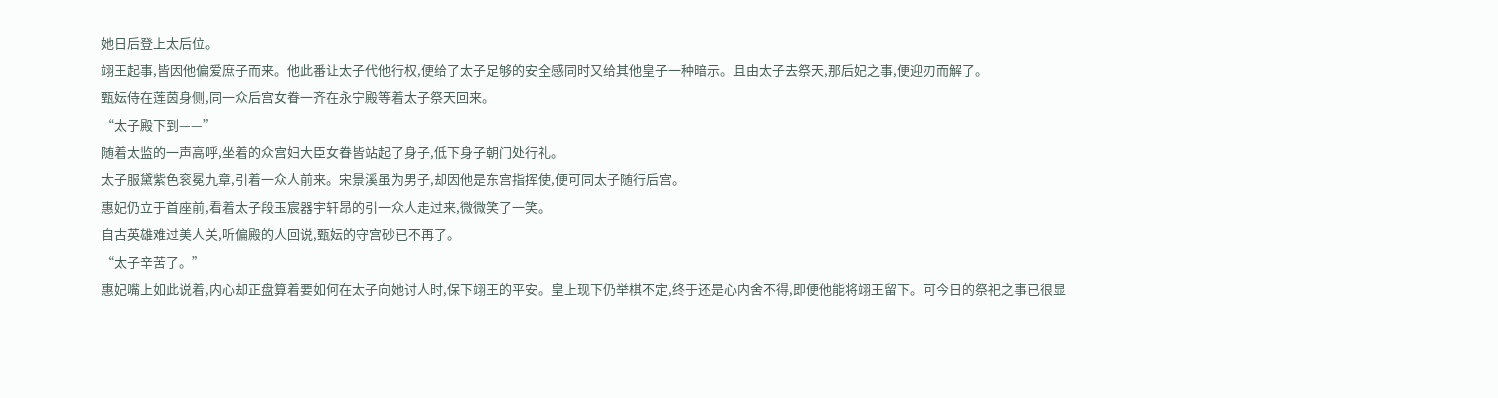她日后登上太后位。
翊王起事,皆因他偏爱庶子而来。他此番让太子代他行权,便给了太子足够的安全感同时又给其他皇子一种暗示。且由太子去祭天,那后妃之事,便迎刃而解了。
甄妘侍在莲茵身侧,同一众后宫女眷一齐在永宁殿等着太子祭天回来。
“太子殿下到——”
随着太监的一声高呼,坐着的众宫妇大臣女眷皆站起了身子,低下身子朝门处行礼。
太子服黛紫色衮冕九章,引着一众人前来。宋景溪虽为男子,却因他是东宫指挥使,便可同太子随行后宫。
惠妃仍立于首座前,看着太子段玉宸器宇轩昂的引一众人走过来,微微笑了一笑。
自古英雄难过美人关,听偏殿的人回说,甄妘的守宫砂已不再了。
“太子辛苦了。”
惠妃嘴上如此说着,内心却正盘算着要如何在太子向她讨人时,保下翊王的平安。皇上现下仍举棋不定,终于还是心内舍不得,即便他能将翊王留下。可今日的祭祀之事已很显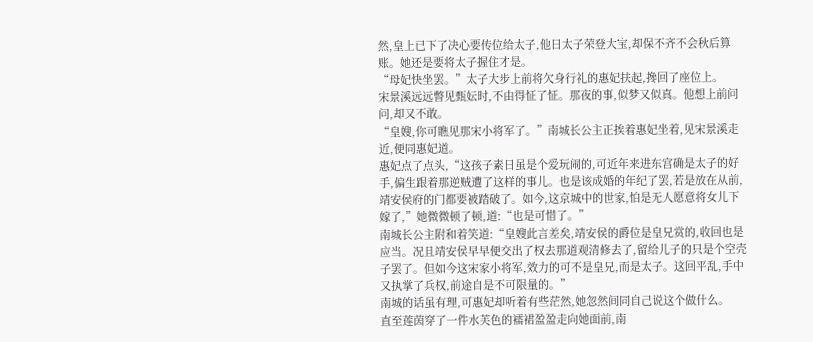然,皇上已下了决心要传位给太子,他日太子荣登大宝,却保不齐不会秋后算账。她还是要将太子握住才是。
“母妃快坐罢。”太子大步上前将欠身行礼的惠妃扶起,搀回了座位上。
宋景溪远远瞥见甄妘时,不由得怔了怔。那夜的事,似梦又似真。他想上前问问,却又不敢。
“皇嫂,你可瞧见那宋小将军了。”南城长公主正挨着惠妃坐着,见宋景溪走近,便同惠妃道。
惠妃点了点头,“这孩子素日虽是个爱玩闹的,可近年来进东宫确是太子的好手,偏生跟着那逆贼遭了这样的事儿。也是该成婚的年纪了罢,若是放在从前,靖安侯府的门都要被踏破了。如今,这京城中的世家,怕是无人愿意将女儿下嫁了,”她微微顿了顿,道:“也是可惜了。”
南城长公主附和着笑道:“皇嫂此言差矣,靖安侯的爵位是皇兄赏的,收回也是应当。况且靖安侯早早便交出了权去那道观清修去了,留给儿子的只是个空壳子罢了。但如今这宋家小将军,效力的可不是皇兄,而是太子。这回平乱,手中又执掌了兵权,前途自是不可限量的。”
南城的话虽有理,可惠妃却听着有些茫然,她忽然间同自己说这个做什么。
直至莲茵穿了一件水芙色的襦裙盈盈走向她面前,南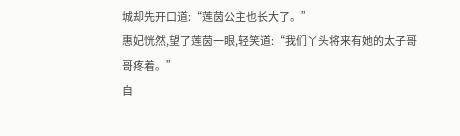城却先开口道:“莲茵公主也长大了。”
惠妃恍然,望了莲茵一眼,轻笑道:“我们丫头将来有她的太子哥哥疼着。”
自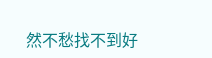然不愁找不到好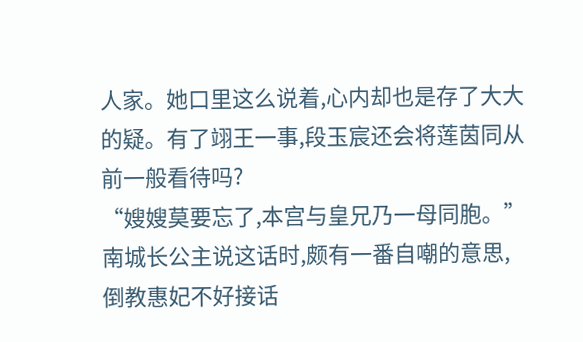人家。她口里这么说着,心内却也是存了大大的疑。有了翊王一事,段玉宸还会将莲茵同从前一般看待吗?
“嫂嫂莫要忘了,本宫与皇兄乃一母同胞。”南城长公主说这话时,颇有一番自嘲的意思,倒教惠妃不好接话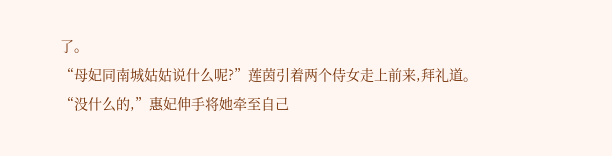了。
“母妃同南城姑姑说什么呢?”莲茵引着两个侍女走上前来,拜礼道。
“没什么的,”惠妃伸手将她牵至自己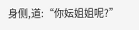身侧,道:“你妘姐姐呢?”